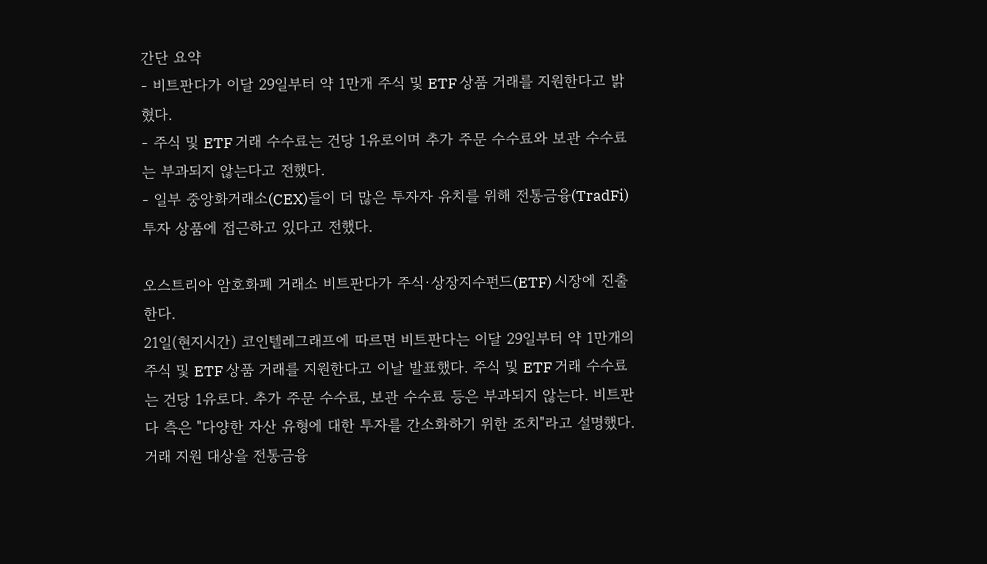간단 요약
- 비트판다가 이달 29일부터 약 1만개 주식 및 ETF 상품 거래를 지원한다고 밝혔다.
- 주식 및 ETF 거래 수수료는 건당 1유로이며 추가 주문 수수료와 보관 수수료는 부과되지 않는다고 전했다.
- 일부 중앙화거래소(CEX)들이 더 많은 투자자 유치를 위해 전통금융(TradFi) 투자 상품에 접근하고 있다고 전했다.

오스트리아 암호화폐 거래소 비트판다가 주식·상장지수펀드(ETF) 시장에 진출한다.
21일(현지시간) 코인텔레그래프에 따르면 비트판다는 이달 29일부터 약 1만개의 주식 및 ETF 상품 거래를 지원한다고 이날 발표했다. 주식 및 ETF 거래 수수료는 건당 1유로다. 추가 주문 수수료, 보관 수수료 등은 부과되지 않는다. 비트판다 측은 "다양한 자산 유형에 대한 투자를 간소화하기 위한 조치"라고 설명했다.
거래 지원 대상을 전통금융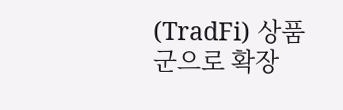(TradFi) 상품군으로 확장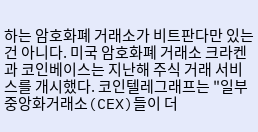하는 암호화폐 거래소가 비트판다만 있는 건 아니다. 미국 암호화폐 거래소 크라켄과 코인베이스는 지난해 주식 거래 서비스를 개시했다. 코인텔레그래프는 "일부 중앙화거래소(CEX)들이 더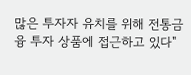많은 투자자 유치를 위해 전통금융 투자 상품에 접근하고 있다"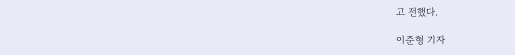고 전했다.

이준형 기자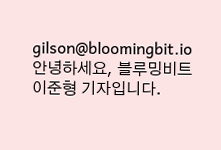gilson@bloomingbit.io안녕하세요, 블루밍비트 이준형 기자입니다.